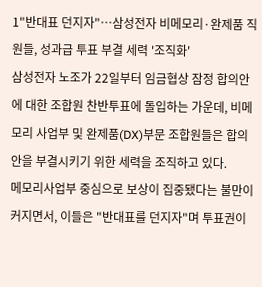1"반대표 던지자"…삼성전자 비메모리·완제품 직원들, 성과급 투표 부결 세력 '조직화'
삼성전자 노조가 22일부터 임금협상 잠정 합의안에 대한 조합원 찬반투표에 돌입하는 가운데, 비메모리 사업부 및 완제품(DX)부문 조합원들은 합의안을 부결시키기 위한 세력을 조직하고 있다.
메모리사업부 중심으로 보상이 집중됐다는 불만이 커지면서, 이들은 "반대표를 던지자"며 투표권이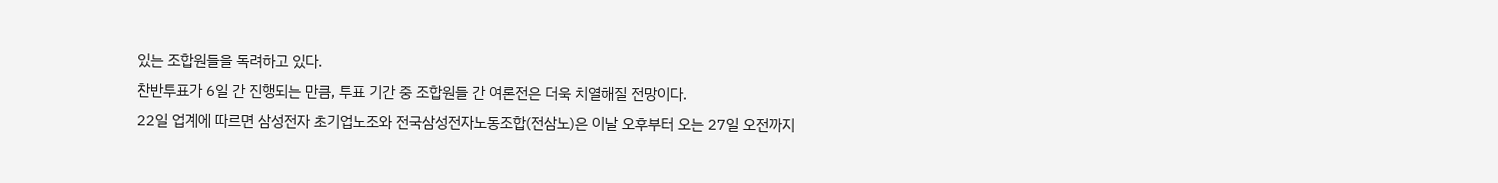있는 조합원들을 독려하고 있다.
찬반투표가 6일 간 진행되는 만큼, 투표 기간 중 조합원들 간 여론전은 더욱 치열해질 전망이다.
22일 업계에 따르면 삼성전자 초기업노조와 전국삼성전자노동조합(전삼노)은 이날 오후부터 오는 27일 오전까지